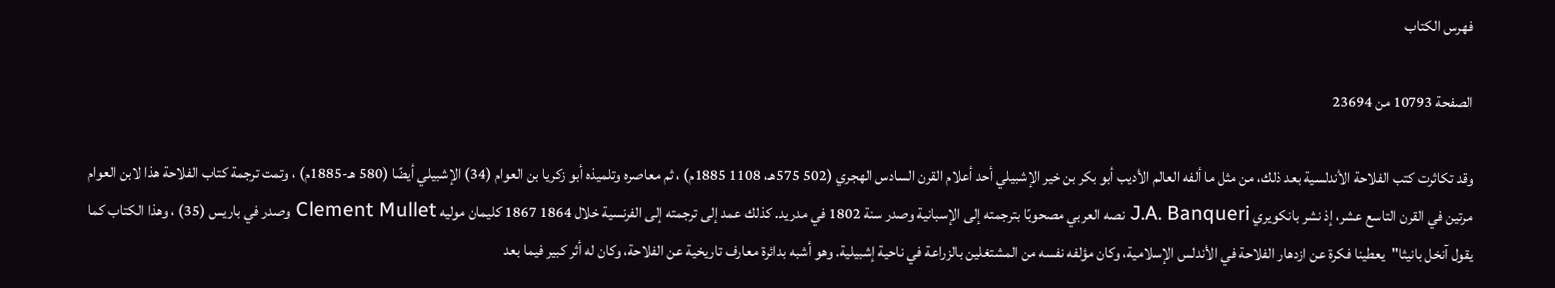فهرس الكتاب

الصفحة 10793 من 23694

وقد تكاثرت كتب الفلاحة الأندلسية بعد ذلك، من مثل ما ألفه العالم الأديب أبو بكر بن خير الإشبيلي أحد أعلام القرن السادس الهجري (502 575هـ، 1108 1885م) ، ثم معاصره وتلميذه أبو زكريا بن العوام (34) الإشبيلي أيضًا (580 هـ-1885م) ، وتمت ترجمة كتاب الفلاحة هذا لابن العوام مرتين في القرن التاسع عشر، إذ نشر بانكويري J.A. Banqueri نصه العربي مصحوبًا بترجمته إلى الإسبانية وصدر سنة 1802 في مدريد. كذلك عمد إلى ترجمته إلى الفرنسية خلال 1864 1867 كليمان موليه Clement Mullet وصدر في باريس (35) ، وهذا الكتاب كما يقول آنخل بانيثا"يعطينا فكرة عن ازدهار الفلاحة في الأندلس الإسلامية، وكان مؤلفه نفسه من المشتغلين بالزراعة في ناحية إشبيلية. وهو أشبه بدائرة معارف تاريخية عن الفلاحة، وكان له أثر كبير فيما بعد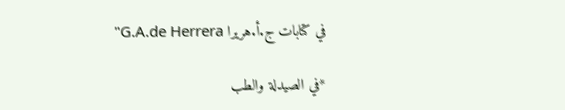في كتابات ج.أ.هريرا G.A.de Herrera"

*في الصيدلة والطب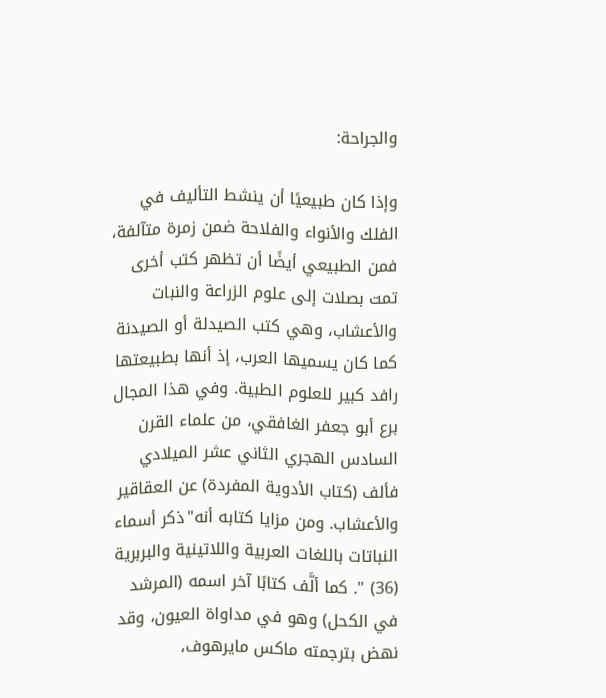والجراحة:

وإذا كان طبيعيًا أن ينشط التأليف في الفلك والأنواء والفلاحة ضمن زمرة متآلفة، فمن الطبيعي أيضًا أن تظهر كتب أخرى تمت بصلات إلى علوم الزراعة والنبات والأعشاب، وهي كتب الصيدلة أو الصيدنة كما كان يسميها العرب، إذ أنها بطبيعتها رافد كبير للعلوم الطبية. وفي هذا المجال برع أبو جعفر الغافقي، من علماء القرن السادس الهجري الثاني عشر الميلادي فألف (كتاب الأدوية المفردة) عن العقاقير والأعشاب. ومن مزايا كتابه أنه"ذكر أسماء النباتات باللغات العربية واللاتينية والبربرية (36) ". كما ألَّف كتابًا آخر اسمه (المرشد في الكحل) وهو في مداواة العيون، وقد نهض بترجمته ماكس مايرهوف،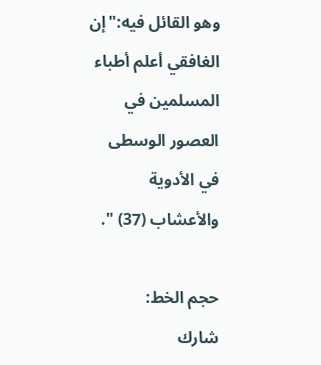وهو القائل فيه:"إن الغافقي أعلم أطباء المسلمين في العصور الوسطى في الأدوية والأعشاب (37) ".

حجم الخط:
شارك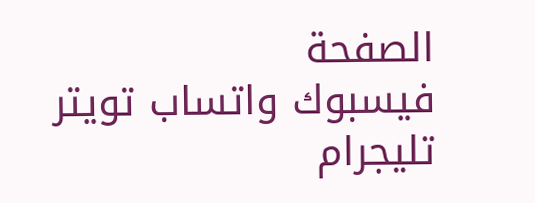الصفحة
فيسبوك واتساب تويتر تليجرام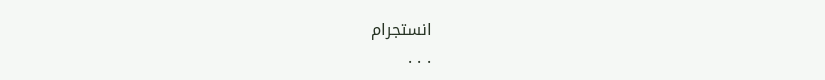انستجرام
. . .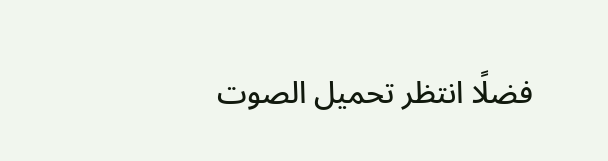فضلًا انتظر تحميل الصوت